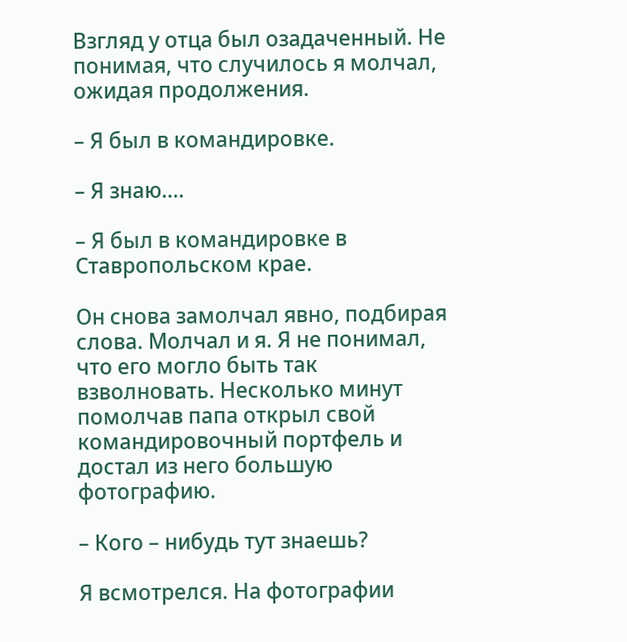Взгляд у отца был озадаченный. Не понимая, что случилось я молчал, ожидая продолжения.

– Я был в командировке.

– Я знаю….

– Я был в командировке в Ставропольском крае.

Он снова замолчал явно, подбирая слова. Молчал и я. Я не понимал, что его могло быть так взволновать. Несколько минут помолчав папа открыл свой командировочный портфель и достал из него большую фотографию.

– Кого – нибудь тут знаешь?

Я всмотрелся. На фотографии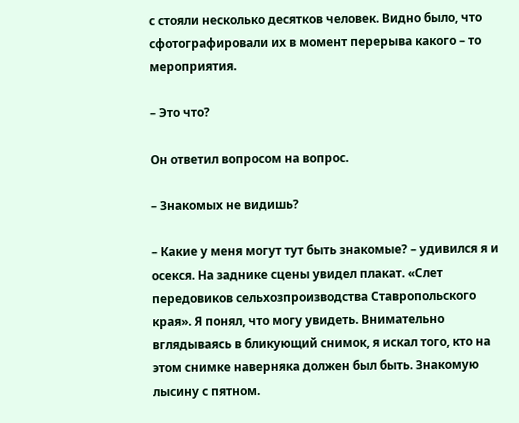с стояли несколько десятков человек. Видно было, что сфотографировали их в момент перерыва какого – то мероприятия.

– Это что?

Он ответил вопросом на вопрос.

– Знакомых не видишь?

– Какие у меня могут тут быть знакомые? – удивился я и осекся. На заднике сцены увидел плакат. «Слет передовиков сельхозпроизводства Ставропольского края». Я понял, что могу увидеть. Внимательно вглядываясь в бликующий снимок, я искал того, кто на этом снимке наверняка должен был быть. Знакомую лысину с пятном.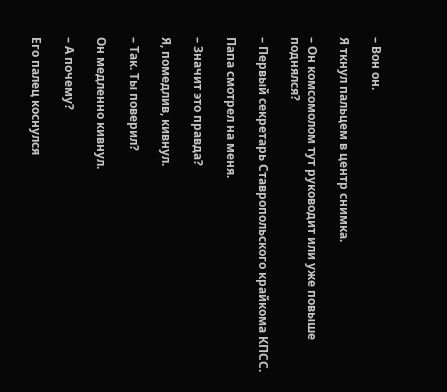– Вон он.

Я ткнул пальцем в центр снимка.

– Он комсомолом тут руководит или уже повыше поднялся?

– Первый секретарь Ставропольского крайкома КПСС.

Папа смотрел на меня.

– Значит это правда?

Я, помедлив, кивнул.

– Так. Ты поверил?

Он медленно кивнул.

– А почему?

Его палец коснулся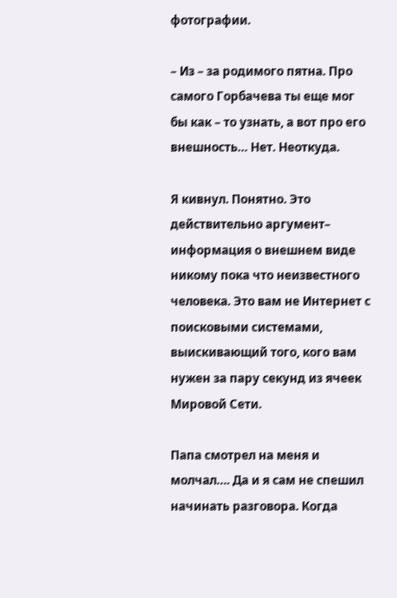фотографии.

– Из – за родимого пятна. Про самого Горбачева ты еще мог бы как – то узнать, а вот про его внешность… Нет. Неоткуда.

Я кивнул. Понятно. Это действительно аргумент– информация о внешнем виде никому пока что неизвестного человека. Это вам не Интернет с поисковыми системами, выискивающий того, кого вам нужен за пару секунд из ячеек Мировой Сети.

Папа смотрел на меня и молчал…. Да и я сам не спешил начинать разговора. Когда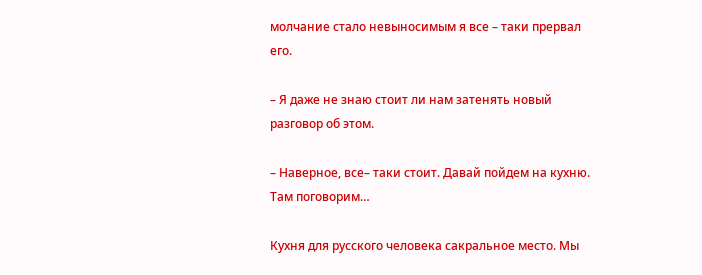молчание стало невыносимым я все – таки прервал его.

– Я даже не знаю стоит ли нам затенять новый разговор об этом.

– Наверное, все– таки стоит. Давай пойдем на кухню. Там поговорим…

Кухня для русского человека сакральное место. Мы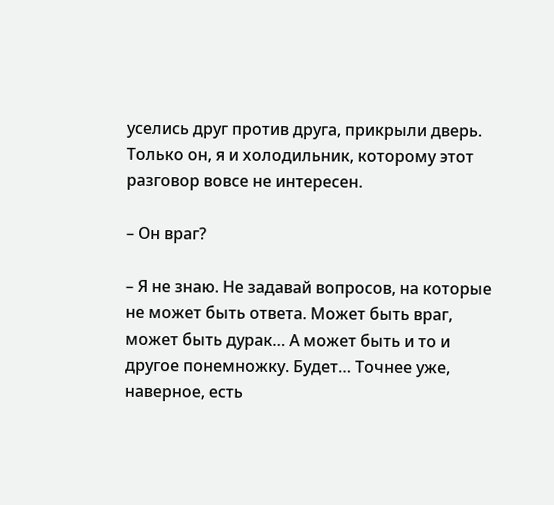уселись друг против друга, прикрыли дверь. Только он, я и холодильник, которому этот разговор вовсе не интересен.

– Он враг?

– Я не знаю. Не задавай вопросов, на которые не может быть ответа. Может быть враг, может быть дурак… А может быть и то и другое понемножку. Будет… Точнее уже, наверное, есть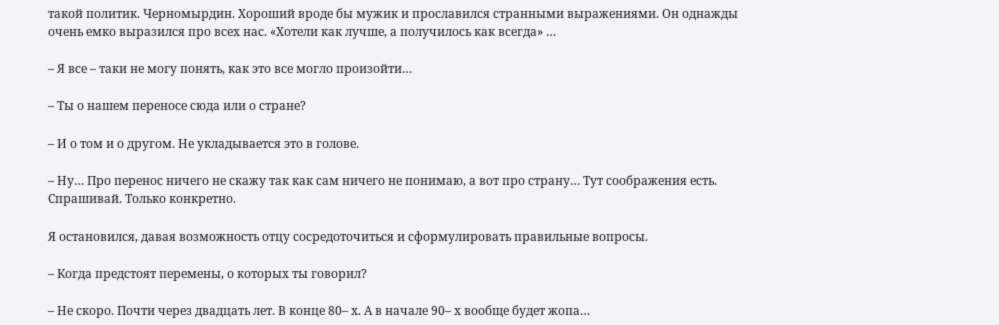такой политик. Черномырдин. Хороший вроде бы мужик и прославился странными выражениями. Он однажды очень емко выразился про всех нас. «Хотели как лучше, а получилось как всегда» …

– Я все – таки не могу понять, как это все могло произойти…

– Ты о нашем переносе сюда или о стране?

– И о том и о другом. Не укладывается это в голове.

– Ну… Про перенос ничего не скажу так как сам ничего не понимаю, а вот про страну… Тут соображения есть. Спрашивай. Только конкретно.

Я остановился, давая возможность отцу сосредоточиться и сформулировать правильные вопросы.

– Когда предстоят перемены, о которых ты говорил?

– Не скоро. Почти через двадцать лет. В конце 80– х. А в начале 90– х вообще будет жопа…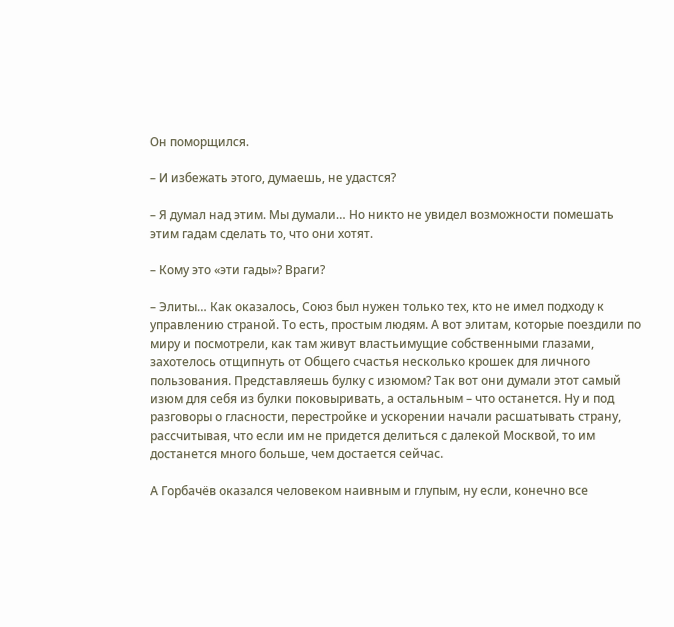Он поморщился.

– И избежать этого, думаешь, не удастся?

– Я думал над этим. Мы думали… Но никто не увидел возможности помешать этим гадам сделать то, что они хотят.

– Кому это «эти гады»? Враги?

– Элиты… Как оказалось, Союз был нужен только тех, кто не имел подходу к управлению страной. То есть, простым людям. А вот элитам, которые поездили по миру и посмотрели, как там живут властьимущие собственными глазами, захотелось отщипнуть от Общего счастья несколько крошек для личного пользования. Представляешь булку с изюмом? Так вот они думали этот самый изюм для себя из булки поковыривать, а остальным – что останется. Ну и под разговоры о гласности, перестройке и ускорении начали расшатывать страну, рассчитывая, что если им не придется делиться с далекой Москвой, то им достанется много больше, чем достается сейчас.

А Горбачёв оказался человеком наивным и глупым, ну если, конечно все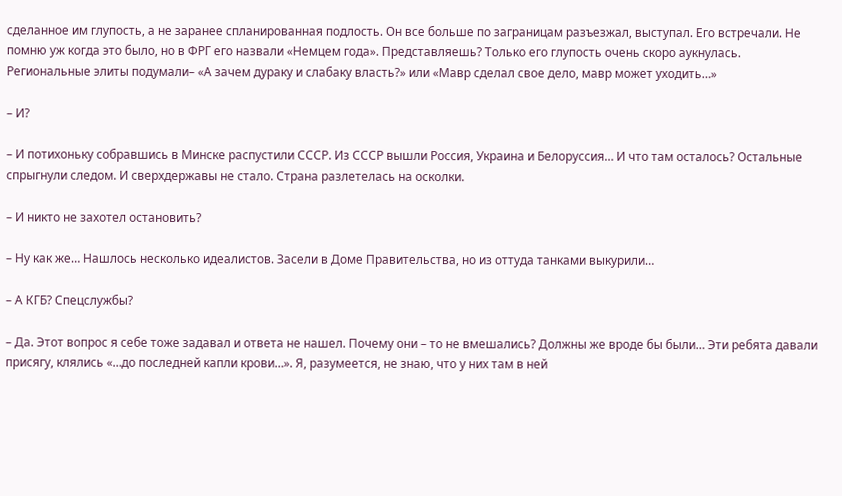сделанное им глупость, а не заранее спланированная подлость. Он все больше по заграницам разъезжал, выступал. Его встречали. Не помню уж когда это было, но в ФРГ его назвали «Немцем года». Представляешь? Только его глупость очень скоро аукнулась. Региональные элиты подумали– «А зачем дураку и слабаку власть?» или «Мавр сделал свое дело, мавр может уходить…»

– И?

– И потихоньку собравшись в Минске распустили СССР. Из СССР вышли Россия, Украина и Белоруссия… И что там осталось? Остальные спрыгнули следом. И сверхдержавы не стало. Страна разлетелась на осколки.

– И никто не захотел остановить?

– Ну как же… Нашлось несколько идеалистов. Засели в Доме Правительства, но из оттуда танками выкурили…

– А КГБ? Спецслужбы?

– Да. Этот вопрос я себе тоже задавал и ответа не нашел. Почему они – то не вмешались? Должны же вроде бы были… Эти ребята давали присягу, клялись «…до последней капли крови…». Я, разумеется, не знаю, что у них там в ней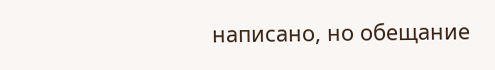написано, но обещание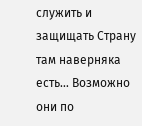служить и защищать Страну там наверняка есть… Возможно они по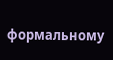формальному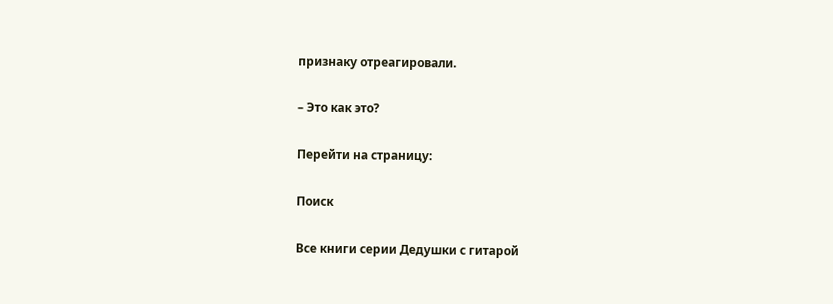признаку отреагировали.

– Это как это?

Перейти на страницу:

Поиск

Все книги серии Дедушки с гитарой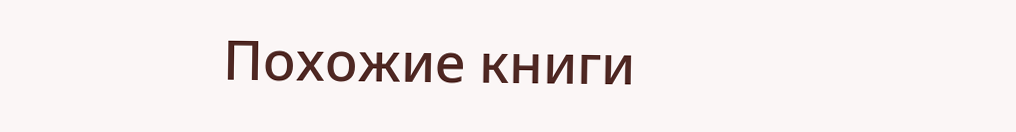Похожие книги